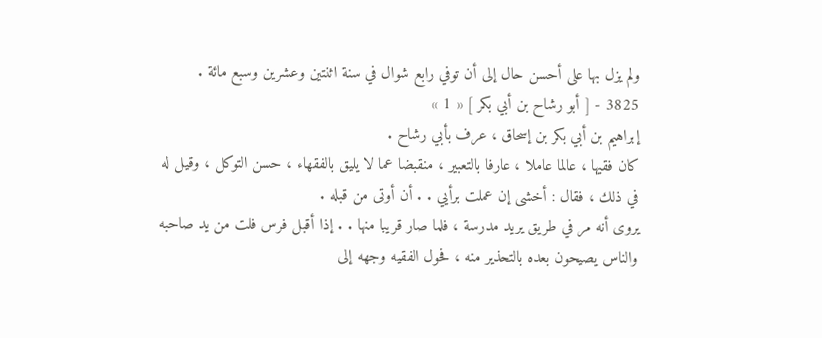ولم يزل بها على أحسن حال إلى أن توفي رابع شوال في سنة اثنتين وعشرين وسبع مائة .
3825 - [ أبو رشاح بن أبي بكر ] « 1 »
إبراهيم بن أبي بكر بن إسحاق ، عرف بأبي رشاح .
كان فقيها ، عالما عاملا ، عارفا بالتعبير ، منقبضا عما لا يليق بالفقهاء ، حسن التوكل ، وقيل له في ذلك ، فقال : أخشى إن عملت برأيي . . أن أوتى من قبله .
يروى أنه مر في طريق يريد مدرسة ، فلما صار قريبا منها . . إذا أقبل فرس فلت من يد صاحبه والناس يصيحون بعده بالتحذير منه ، فحول الفقيه وجهه إلى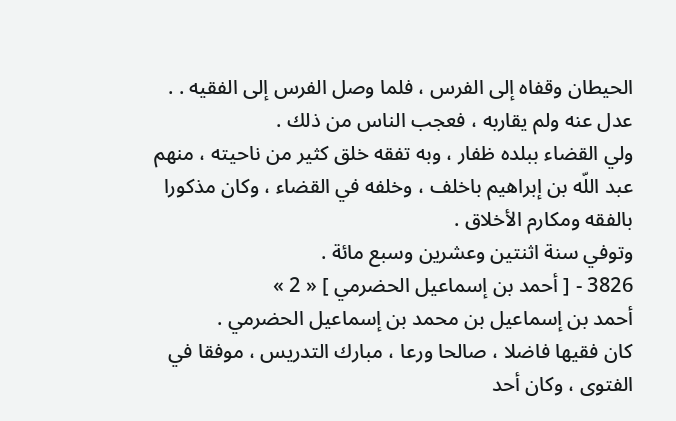الحيطان وقفاه إلى الفرس ، فلما وصل الفرس إلى الفقيه . . عدل عنه ولم يقاربه ، فعجب الناس من ذلك .
ولي القضاء ببلده ظفار ، وبه تفقه خلق كثير من ناحيته ، منهم عبد اللّه بن إبراهيم باخلف ، وخلفه في القضاء ، وكان مذكورا بالفقه ومكارم الأخلاق .
وتوفي سنة اثنتين وعشرين وسبع مائة .
3826 - [ أحمد بن إسماعيل الحضرمي ] « 2 »
أحمد بن إسماعيل بن محمد بن إسماعيل الحضرمي .
كان فقيها فاضلا ، صالحا ورعا ، مبارك التدريس ، موفقا في الفتوى ، وكان أحد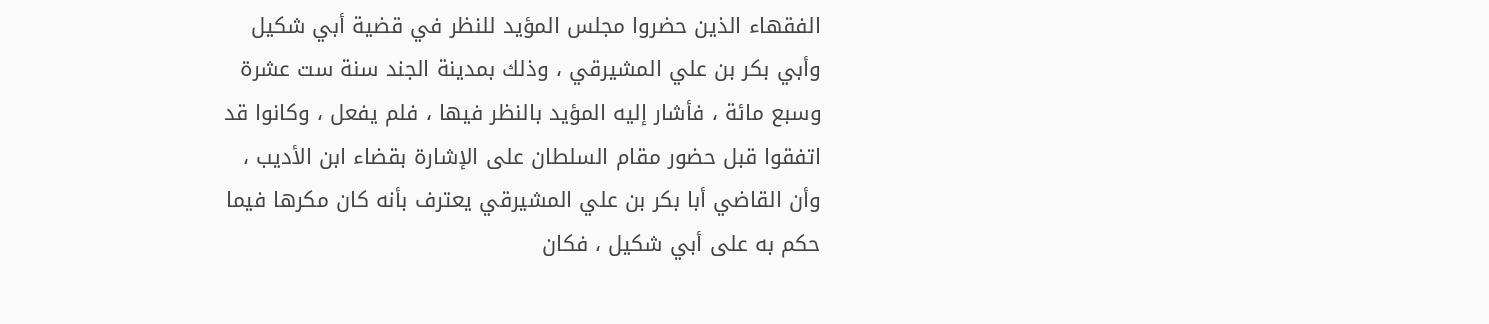الفقهاء الذين حضروا مجلس المؤيد للنظر في قضية أبي شكيل وأبي بكر بن علي المشيرقي ، وذلك بمدينة الجند سنة ست عشرة وسبع مائة ، فأشار إليه المؤيد بالنظر فيها ، فلم يفعل ، وكانوا قد اتفقوا قبل حضور مقام السلطان على الإشارة بقضاء ابن الأديب ، وأن القاضي أبا بكر بن علي المشيرقي يعترف بأنه كان مكرها فيما حكم به على أبي شكيل ، فكان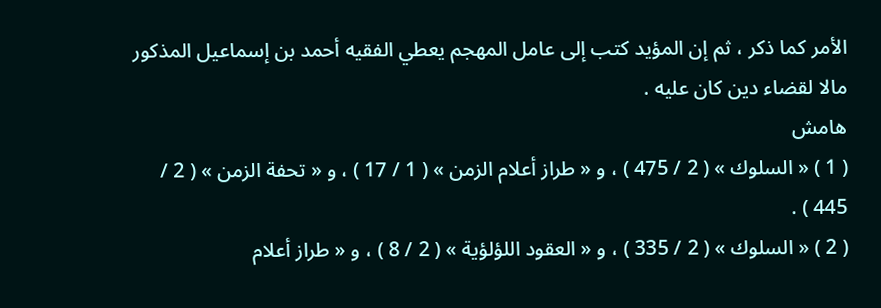الأمر كما ذكر ، ثم إن المؤيد كتب إلى عامل المهجم يعطي الفقيه أحمد بن إسماعيل المذكور مالا لقضاء دين كان عليه .
هامش
( 1 ) « السلوك » ( 2 / 475 ) ، و « طراز أعلام الزمن » ( 1 / 17 ) ، و « تحفة الزمن » ( 2 / 445 ) .
( 2 ) « السلوك » ( 2 / 335 ) ، و « العقود اللؤلؤية » ( 2 / 8 ) ، و « طراز أعلام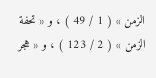الزمن » ( 1 / 49 ) ، و « تحفة الزمن » ( 2 / 123 ) ، و « هجر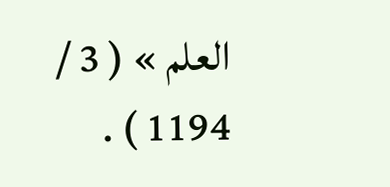العلم » ( 3 / 1194 ) .